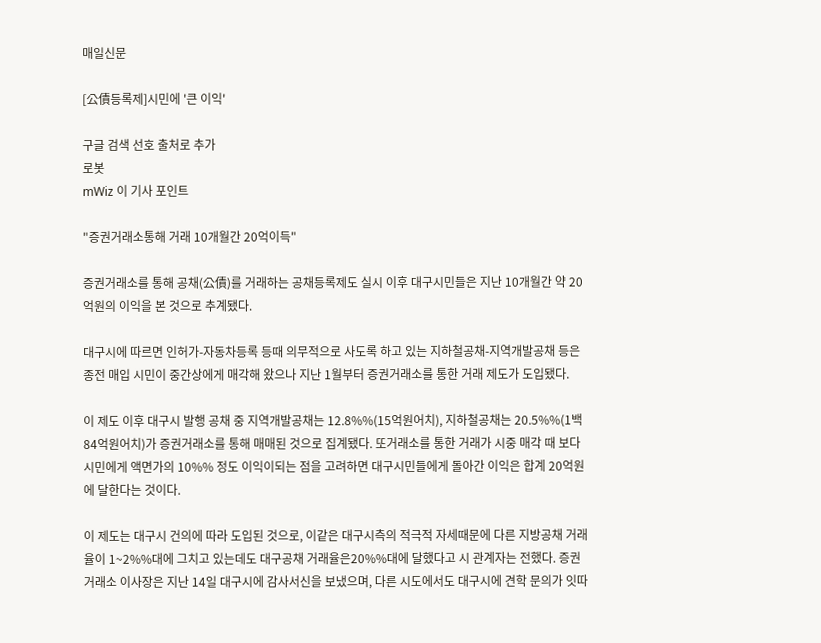매일신문

[公債등록제]시민에 '큰 이익'

구글 검색 선호 출처로 추가
로봇
mWiz 이 기사 포인트

"증권거래소통해 거래 10개월간 20억이득"

증권거래소를 통해 공채(公債)를 거래하는 공채등록제도 실시 이후 대구시민들은 지난 10개월간 약 20억원의 이익을 본 것으로 추계됐다.

대구시에 따르면 인허가-자동차등록 등때 의무적으로 사도록 하고 있는 지하철공채-지역개발공채 등은 종전 매입 시민이 중간상에게 매각해 왔으나 지난 1월부터 증권거래소를 통한 거래 제도가 도입됐다.

이 제도 이후 대구시 발행 공채 중 지역개발공채는 12.8%%(15억원어치), 지하철공채는 20.5%%(1백84억원어치)가 증권거래소를 통해 매매된 것으로 집계됐다. 또거래소를 통한 거래가 시중 매각 때 보다 시민에게 액면가의 10%% 정도 이익이되는 점을 고려하면 대구시민들에게 돌아간 이익은 합계 20억원에 달한다는 것이다.

이 제도는 대구시 건의에 따라 도입된 것으로, 이같은 대구시측의 적극적 자세때문에 다른 지방공채 거래율이 1~2%%대에 그치고 있는데도 대구공채 거래율은20%%대에 달했다고 시 관계자는 전했다. 증권거래소 이사장은 지난 14일 대구시에 감사서신을 보냈으며, 다른 시도에서도 대구시에 견학 문의가 잇따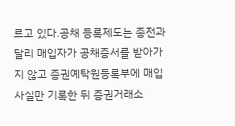르고 있다.공채 등록제도는 종전과 달리 매입자가 공채증서를 받아가지 않고 증권예탁원등록부에 매입 사실만 기록한 뒤 증권거래소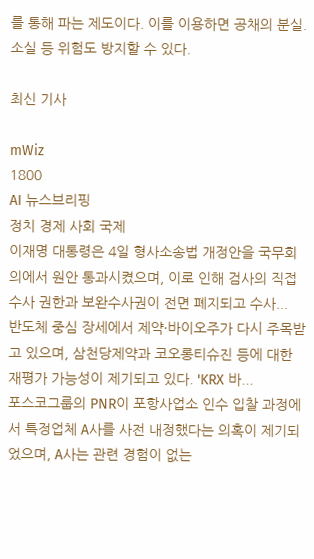를 통해 파는 제도이다. 이를 이용하면 공채의 분실.소실 등 위험도 방지할 수 있다.

최신 기사

mWiz
1800
AI 뉴스브리핑
정치 경제 사회 국제
이재명 대통령은 4일 형사소송법 개정안을 국무회의에서 원안 통과시켰으며, 이로 인해 검사의 직접 수사 권한과 보완수사권이 전면 폐지되고 수사...
반도체 중심 장세에서 제약·바이오주가 다시 주목받고 있으며, 삼천당제약과 코오롱티슈진 등에 대한 재평가 가능성이 제기되고 있다. 'KRX 바...
포스코그룹의 PNR이 포항사업소 인수 입찰 과정에서 특정업체 A사를 사전 내정했다는 의혹이 제기되었으며, A사는 관련 경험이 없는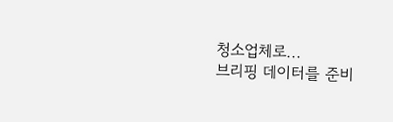청소업체로...
브리핑 데이터를 준비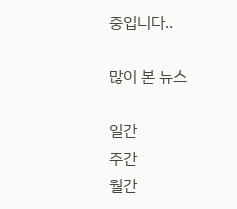중입니다..

많이 본 뉴스

일간
주간
월간